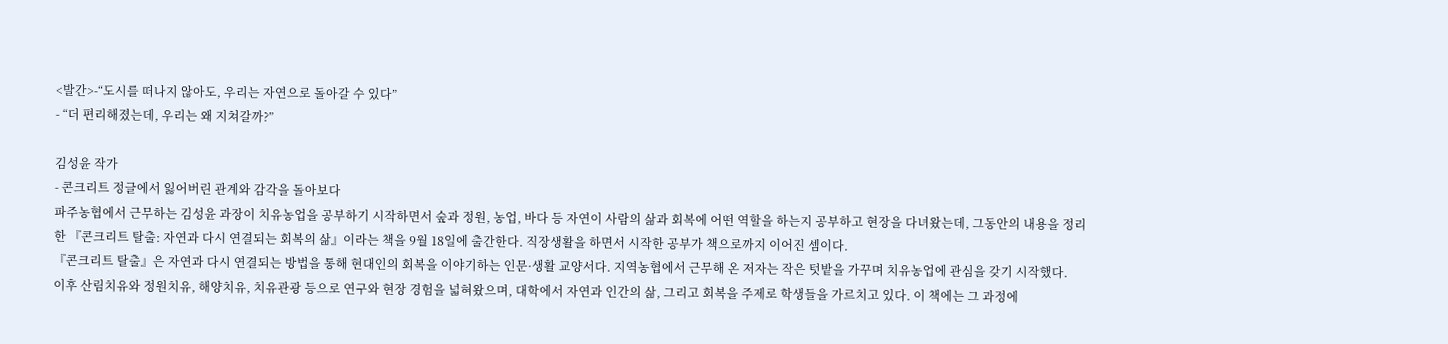<발간>-“도시를 떠나지 않아도, 우리는 자연으로 돌아갈 수 있다”
- “더 편리해졌는데, 우리는 왜 지쳐갈까?”

김성윤 작가
- 콘크리트 정글에서 잃어버린 관계와 감각을 돌아보다
파주농협에서 근무하는 김성윤 과장이 치유농업을 공부하기 시작하면서 숲과 정원, 농업, 바다 등 자연이 사람의 삶과 회복에 어떤 역할을 하는지 공부하고 현장을 다녀왔는데, 그동안의 내용을 정리한 『콘크리트 탈출: 자연과 다시 연결되는 회복의 삶』이라는 책을 9월 18일에 출간한다. 직장생활을 하면서 시작한 공부가 책으로까지 이어진 셈이다.
『콘크리트 탈출』은 자연과 다시 연결되는 방법을 통해 현대인의 회복을 이야기하는 인문·생활 교양서다. 지역농협에서 근무해 온 저자는 작은 텃밭을 가꾸며 치유농업에 관심을 갖기 시작했다.
이후 산림치유와 정원치유, 해양치유, 치유관광 등으로 연구와 현장 경험을 넓혀왔으며, 대학에서 자연과 인간의 삶, 그리고 회복을 주제로 학생들을 가르치고 있다. 이 책에는 그 과정에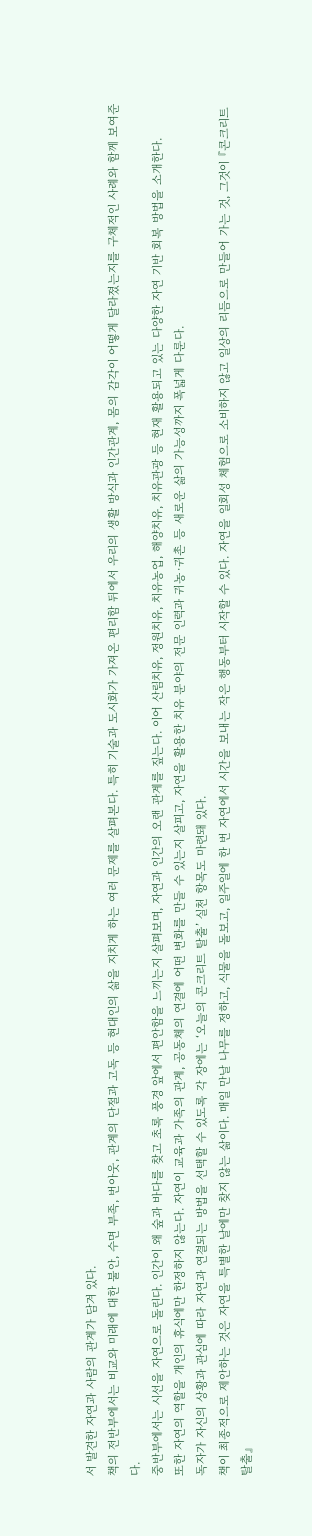서 발견한 자연과 사람의 관계가 담겨 있다.
책의 전반부에서는 비교와 미래에 대한 불안, 수면 부족, 번아웃, 관계의 단절과 고독 등 현대인의 삶을 지치게 하는 여러 문제를 살펴본다. 특히 기술과 도시화가 가져온 편리함 뒤에서 우리의 생활 방식과 인간관계, 몸의 감각이 어떻게 달라졌는지를 구체적인 사례와 함께 보여준다.
중반부에서는 시선을 자연으로 돌린다. 인간이 왜 숲과 바다를 찾고 초록 풍경 앞에서 편안함을 느끼는지 살펴보며, 자연과 인간의 오랜 관계를 짚는다. 이어 산림치유, 정원치유, 치유농업, 해양치유, 치유관광 등 현재 활용되고 있는 다양한 자연 기반 회복 방법을 소개한다.
또한 자연의 역할을 개인의 휴식에만 한정하지 않는다. 자연이 교육과 가족의 관계, 공동체의 연결에 어떤 변화를 만들 수 있는지 살피고, 자연을 활용한 치유 분야의 전문 인력과 귀농·귀촌 등 새로운 삶의 가능성까지 폭넓게 다룬다.
독자가 자신의 상황과 관심에 따라 자연과 연결되는 방법을 선택할 수 있도록 각 장에는 ‘오늘의 콘크리트 탈출’ 실천 항목도 마련돼 있다.
책이 최종적으로 제안하는 것은 자연을 특별한 날에만 찾지 않는 삶이다. 매일 만날 나무를 정하고, 식물을 돌보고, 일주일에 한 번 자연에서 시간을 보내는 작은 행동부터 시작할 수 있다. 자연을 일회성 체험으로 소비하지 않고 일상의 리듬으로 만들어 가는 것, 그것이 『콘크리트 탈출』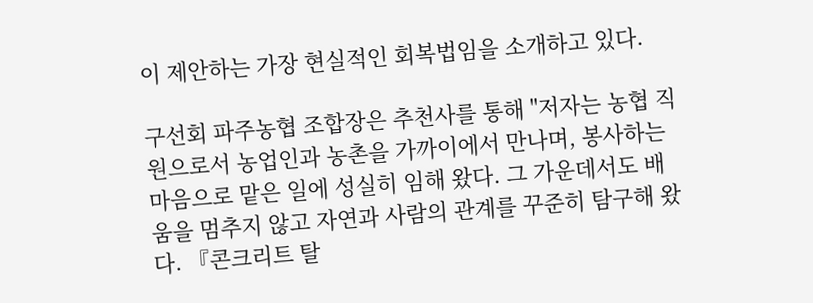이 제안하는 가장 현실적인 회복법임을 소개하고 있다.

구선회 파주농협 조합장은 추천사를 통해 "저자는 농협 직원으로서 농업인과 농촌을 가까이에서 만나며, 봉사하는 마음으로 맡은 일에 성실히 임해 왔다. 그 가운데서도 배움을 멈추지 않고 자연과 사람의 관계를 꾸준히 탐구해 왔다. 『콘크리트 탈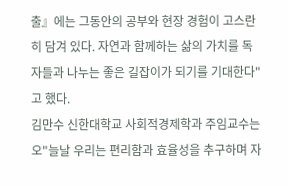출』에는 그동안의 공부와 현장 경험이 고스란히 담겨 있다. 자연과 함께하는 삶의 가치를 독자들과 나누는 좋은 길잡이가 되기를 기대한다"고 했다.
김만수 신한대학교 사회적경제학과 주임교수는오"늘날 우리는 편리함과 효율성을 추구하며 자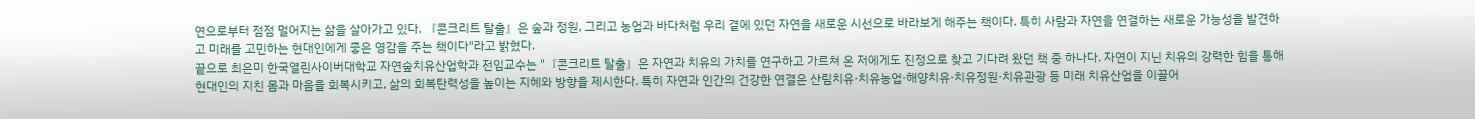연으로부터 점점 멀어지는 삶을 살아가고 있다. 『콘크리트 탈출』은 숲과 정원, 그리고 농업과 바다처럼 우리 곁에 있던 자연을 새로운 시선으로 바라보게 해주는 책이다. 특히 사람과 자연을 연결하는 새로운 가능성을 발견하고 미래를 고민하는 현대인에게 좋은 영감을 주는 책이다"라고 밝혔다.
끝으로 최은미 한국열린사이버대학교 자연숲치유산업학과 전임교수는 "『콘크리트 탈출』은 자연과 치유의 가치를 연구하고 가르쳐 온 저에게도 진정으로 찾고 기다려 왔던 책 중 하나다. 자연이 지닌 치유의 강력한 힘을 통해 현대인의 지친 몸과 마음을 회복시키고, 삶의 회복탄력성을 높이는 지혜와 방향을 제시한다. 특히 자연과 인간의 건강한 연결은 산림치유·치유농업·해양치유·치유정원·치유관광 등 미래 치유산업을 이끌어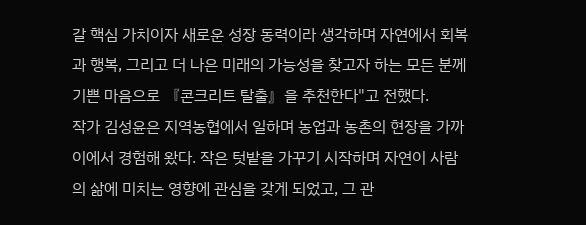갈 핵심 가치이자 새로운 성장 동력이라 생각하며 자연에서 회복과 행복, 그리고 더 나은 미래의 가능성을 찾고자 하는 모든 분께 기쁜 마음으로 『콘크리트 탈출』을 추천한다"고 전했다.
작가 김성윤은 지역농협에서 일하며 농업과 농촌의 현장을 가까이에서 경험해 왔다. 작은 텃밭을 가꾸기 시작하며 자연이 사람의 삶에 미치는 영향에 관심을 갖게 되었고, 그 관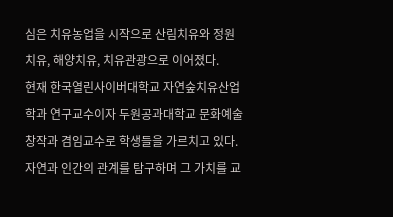심은 치유농업을 시작으로 산림치유와 정원치유, 해양치유, 치유관광으로 이어졌다.
현재 한국열린사이버대학교 자연숲치유산업학과 연구교수이자 두원공과대학교 문화예술창작과 겸임교수로 학생들을 가르치고 있다. 자연과 인간의 관계를 탐구하며 그 가치를 교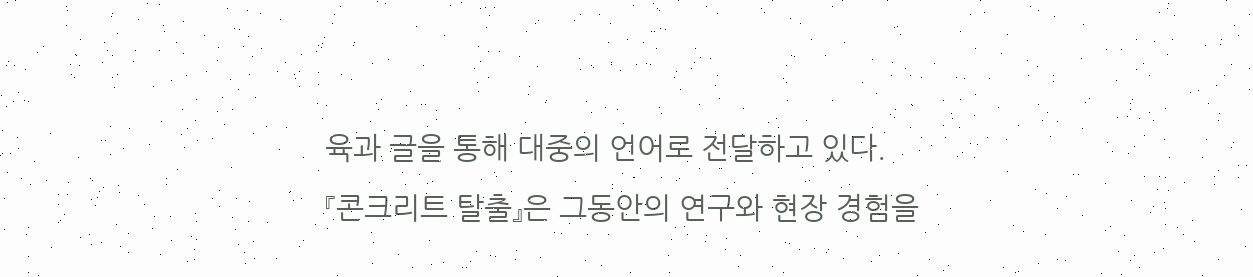육과 글을 통해 대중의 언어로 전달하고 있다.
『콘크리트 탈출』은 그동안의 연구와 현장 경험을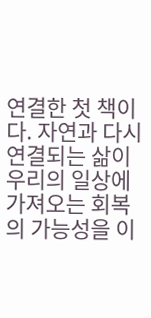연결한 첫 책이다. 자연과 다시 연결되는 삶이 우리의 일상에 가져오는 회복의 가능성을 이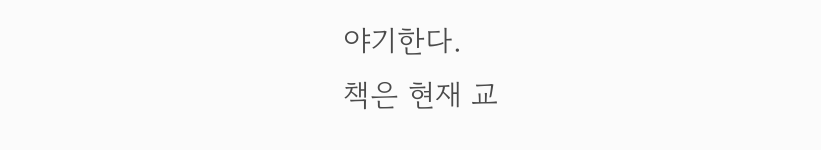야기한다.
책은 현재 교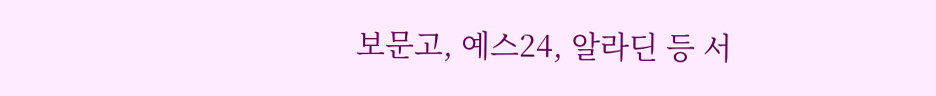보문고, 예스24, 알라딘 등 서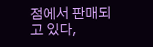점에서 판매되고 있다,